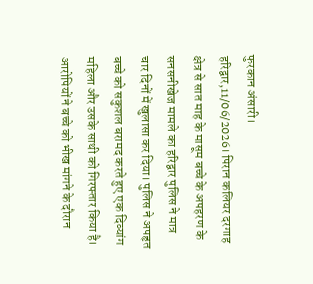फुरकान अंसारी।
हरिद्वार,11/06/2026। पिरान कलियर दरगाह क्षेत्र से सात माह के मासूम बच्चे के अपहरण के सनसनीखेज मामले का हरिद्वार पुलिस ने मात्र चार दिनों में खुलासा कर दिया। पुलिस ने अपहृत बच्चे को सकुशल बरामद करते हुए एक दिव्यांग महिला और उसके साथी को गिरफ्तार किया है। आरोपियों ने बच्चे को भीख मांगने के दौरान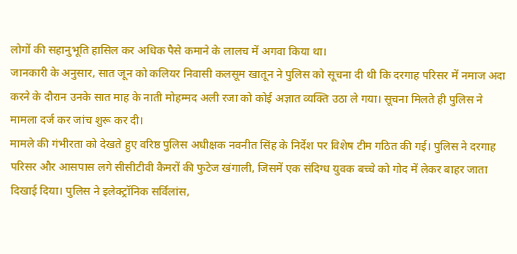लोगों की सहानुभूति हासिल कर अधिक पैसे कमाने के लालच में अगवा किया था।
जानकारी के अनुसार, सात जून को कलियर निवासी कलसूम खातून ने पुलिस को सूचना दी थी कि दरगाह परिसर में नमाज अदा करने के दौरान उनके सात माह के नाती मोहम्मद अली रजा को कोई अज्ञात व्यक्ति उठा ले गया। सूचना मिलते ही पुलिस ने मामला दर्ज कर जांच शुरू कर दी।
मामले की गंभीरता को देखते हुए वरिष्ठ पुलिस अधीक्षक नवनीत सिंह के निर्देश पर विशेष टीम गठित की गई। पुलिस ने दरगाह परिसर और आसपास लगे सीसीटीवी कैमरों की फुटेज खंगाली, जिसमें एक संदिग्ध युवक बच्चे को गोद में लेकर बाहर जाता दिखाई दिया। पुलिस ने इलेक्ट्रॉनिक सर्विलांस,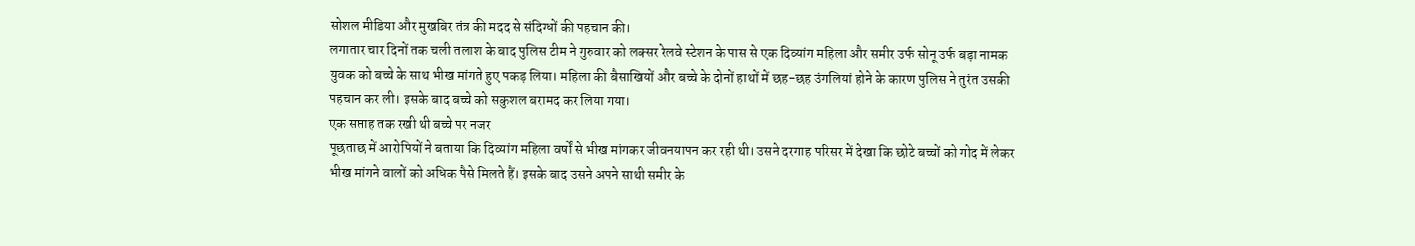सोशल मीडिया और मुखबिर तंत्र की मदद से संदिग्धों की पहचान की।
लगातार चार दिनों तक चली तलाश के बाद पुलिस टीम ने गुरुवार को लक्सर रेलवे स्टेशन के पास से एक दिव्यांग महिला और समीर उर्फ सोनू उर्फ बड़ा नामक युवक को बच्चे के साथ भीख मांगते हुए पकड़ लिया। महिला की बैसाखियों और बच्चे के दोनों हाथों में छह-छह उंगलियां होने के कारण पुलिस ने तुरंत उसकी पहचान कर ली। इसके बाद बच्चे को सकुशल बरामद कर लिया गया।
एक सप्ताह तक रखी थी बच्चे पर नजर
पूछताछ में आरोपियों ने बताया कि दिव्यांग महिला वर्षों से भीख मांगकर जीवनयापन कर रही थी। उसने दरगाह परिसर में देखा कि छोटे बच्चों को गोद में लेकर भीख मांगने वालों को अधिक पैसे मिलते हैं। इसके बाद उसने अपने साथी समीर के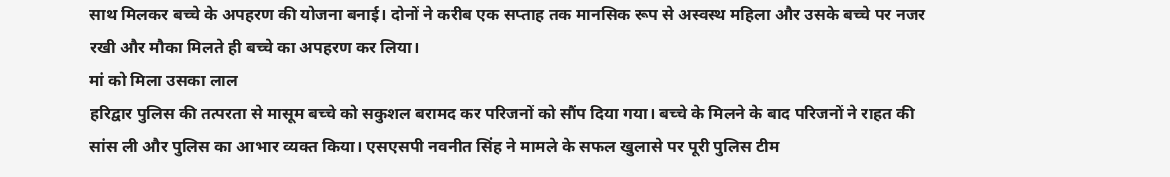साथ मिलकर बच्चे के अपहरण की योजना बनाई। दोनों ने करीब एक सप्ताह तक मानसिक रूप से अस्वस्थ महिला और उसके बच्चे पर नजर रखी और मौका मिलते ही बच्चे का अपहरण कर लिया।
मां को मिला उसका लाल
हरिद्वार पुलिस की तत्परता से मासूम बच्चे को सकुशल बरामद कर परिजनों को सौंप दिया गया। बच्चे के मिलने के बाद परिजनों ने राहत की सांस ली और पुलिस का आभार व्यक्त किया। एसएसपी नवनीत सिंह ने मामले के सफल खुलासे पर पूरी पुलिस टीम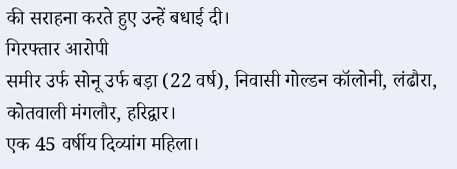की सराहना करते हुए उन्हें बधाई दी।
गिरफ्तार आरोपी
समीर उर्फ सोनू उर्फ बड़ा (22 वर्ष), निवासी गोल्डन कॉलोनी, लंढौरा, कोतवाली मंगलौर, हरिद्वार।
एक 45 वर्षीय दिव्यांग महिला।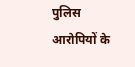पुलिस आरोपियों के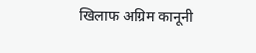खिलाफ अग्रिम कानूनी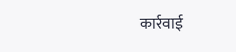कार्रवाई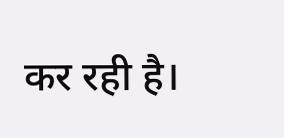कर रही है।